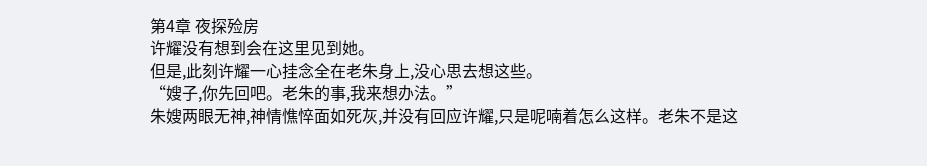第4章 夜探殓房
许耀没有想到会在这里见到她。
但是,此刻许耀一心挂念全在老朱身上,没心思去想这些。
“嫂子,你先回吧。老朱的事,我来想办法。”
朱嫂两眼无神,神情憔悴面如死灰,并没有回应许耀,只是呢喃着怎么这样。老朱不是这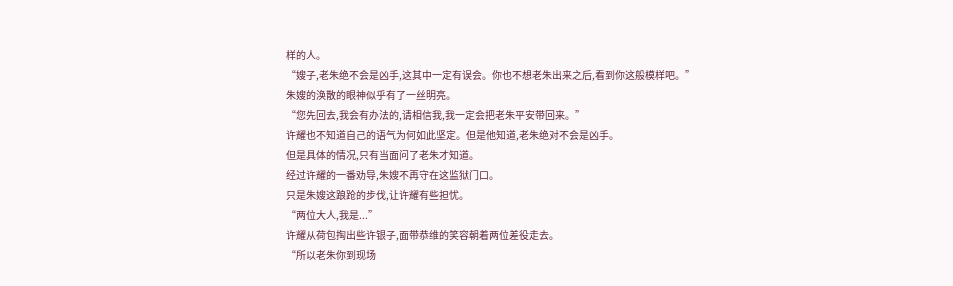样的人。
“嫂子,老朱绝不会是凶手,这其中一定有误会。你也不想老朱出来之后,看到你这般模样吧。”
朱嫂的涣散的眼神似乎有了一丝明亮。
“您先回去,我会有办法的,请相信我,我一定会把老朱平安带回来。”
许耀也不知道自己的语气为何如此坚定。但是他知道,老朱绝对不会是凶手。
但是具体的情况,只有当面问了老朱才知道。
经过许耀的一番劝导,朱嫂不再守在这监狱门口。
只是朱嫂这踉跄的步伐,让许耀有些担忧。
“两位大人,我是...”
许耀从荷包掏出些许银子,面带恭维的笑容朝着两位差役走去。
“所以老朱你到现场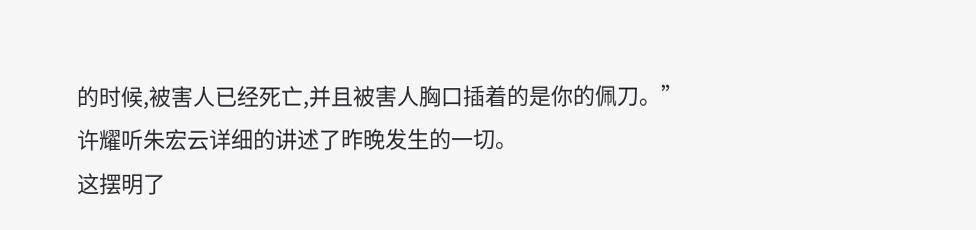的时候,被害人已经死亡,并且被害人胸口插着的是你的佩刀。”
许耀听朱宏云详细的讲述了昨晚发生的一切。
这摆明了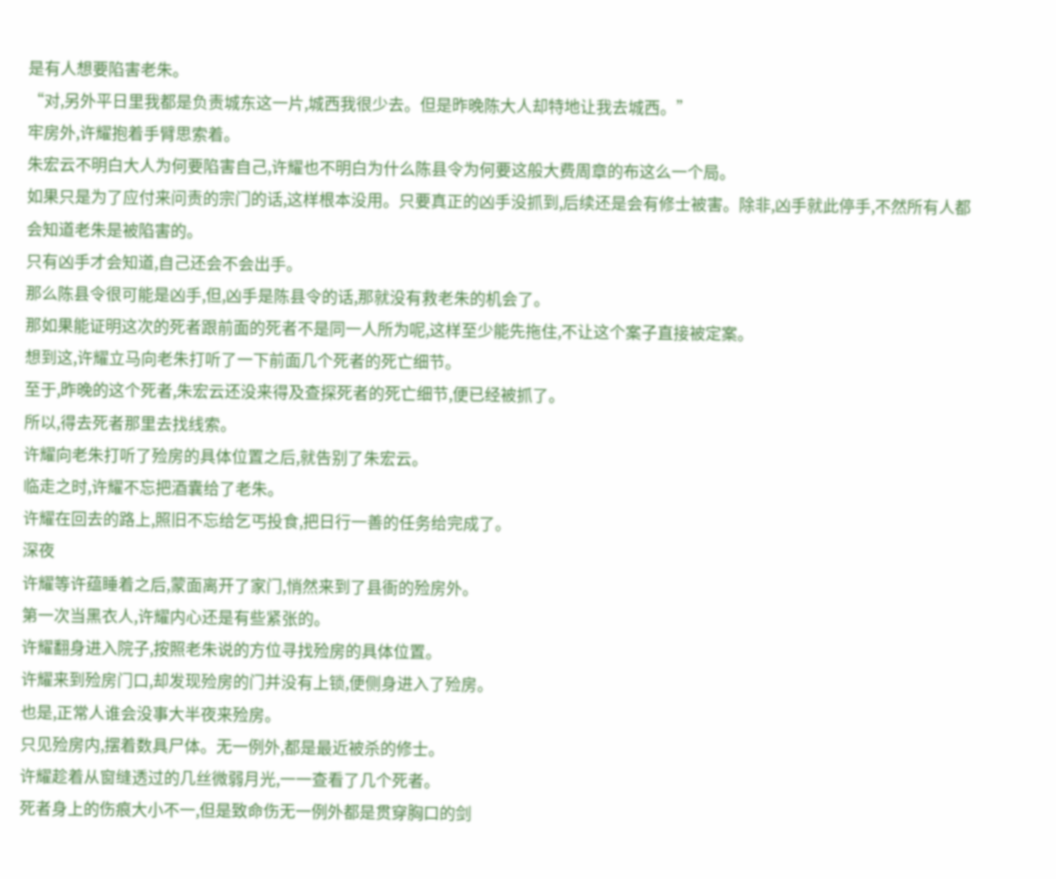是有人想要陷害老朱。
“对,另外平日里我都是负责城东这一片,城西我很少去。但是昨晚陈大人却特地让我去城西。”
牢房外,许耀抱着手臂思索着。
朱宏云不明白大人为何要陷害自己,许耀也不明白为什么陈县令为何要这般大费周章的布这么一个局。
如果只是为了应付来问责的宗门的话,这样根本没用。只要真正的凶手没抓到,后续还是会有修士被害。除非,凶手就此停手,不然所有人都会知道老朱是被陷害的。
只有凶手才会知道,自己还会不会出手。
那么陈县令很可能是凶手,但,凶手是陈县令的话,那就没有救老朱的机会了。
那如果能证明这次的死者跟前面的死者不是同一人所为呢,这样至少能先拖住,不让这个案子直接被定案。
想到这,许耀立马向老朱打听了一下前面几个死者的死亡细节。
至于,昨晚的这个死者,朱宏云还没来得及查探死者的死亡细节,便已经被抓了。
所以,得去死者那里去找线索。
许耀向老朱打听了殓房的具体位置之后,就告别了朱宏云。
临走之时,许耀不忘把酒囊给了老朱。
许耀在回去的路上,照旧不忘给乞丐投食,把日行一善的任务给完成了。
深夜
许耀等许蕴睡着之后,蒙面离开了家门,悄然来到了县衙的殓房外。
第一次当黑衣人,许耀内心还是有些紧张的。
许耀翻身进入院子,按照老朱说的方位寻找殓房的具体位置。
许耀来到殓房门口,却发现殓房的门并没有上锁,便侧身进入了殓房。
也是,正常人谁会没事大半夜来殓房。
只见殓房内,摆着数具尸体。无一例外,都是最近被杀的修士。
许耀趁着从窗缝透过的几丝微弱月光,一一查看了几个死者。
死者身上的伤痕大小不一,但是致命伤无一例外都是贯穿胸口的剑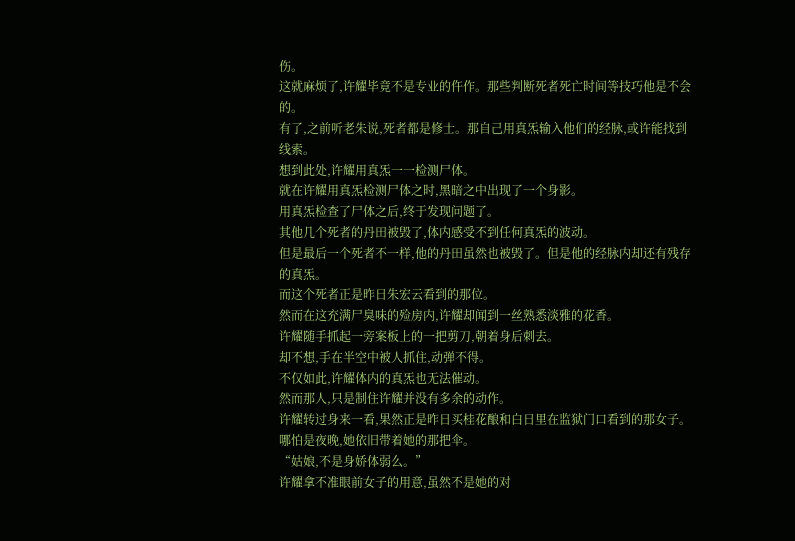伤。
这就麻烦了,许耀毕竟不是专业的仵作。那些判断死者死亡时间等技巧他是不会的。
有了,之前听老朱说,死者都是修士。那自己用真炁输入他们的经脉,或许能找到线索。
想到此处,许耀用真炁一一检测尸体。
就在许耀用真炁检测尸体之时,黑暗之中出现了一个身影。
用真炁检查了尸体之后,终于发现问题了。
其他几个死者的丹田被毁了,体内感受不到任何真炁的波动。
但是最后一个死者不一样,他的丹田虽然也被毁了。但是他的经脉内却还有残存的真炁。
而这个死者正是昨日朱宏云看到的那位。
然而在这充满尸臭味的殓房内,许耀却闻到一丝熟悉淡雅的花香。
许耀随手抓起一旁案板上的一把剪刀,朝着身后刺去。
却不想,手在半空中被人抓住,动弹不得。
不仅如此,许耀体内的真炁也无法催动。
然而那人,只是制住许耀并没有多余的动作。
许耀转过身来一看,果然正是昨日买桂花酿和白日里在监狱门口看到的那女子。
哪怕是夜晚,她依旧带着她的那把伞。
“姑娘,不是身娇体弱么。”
许耀拿不准眼前女子的用意,虽然不是她的对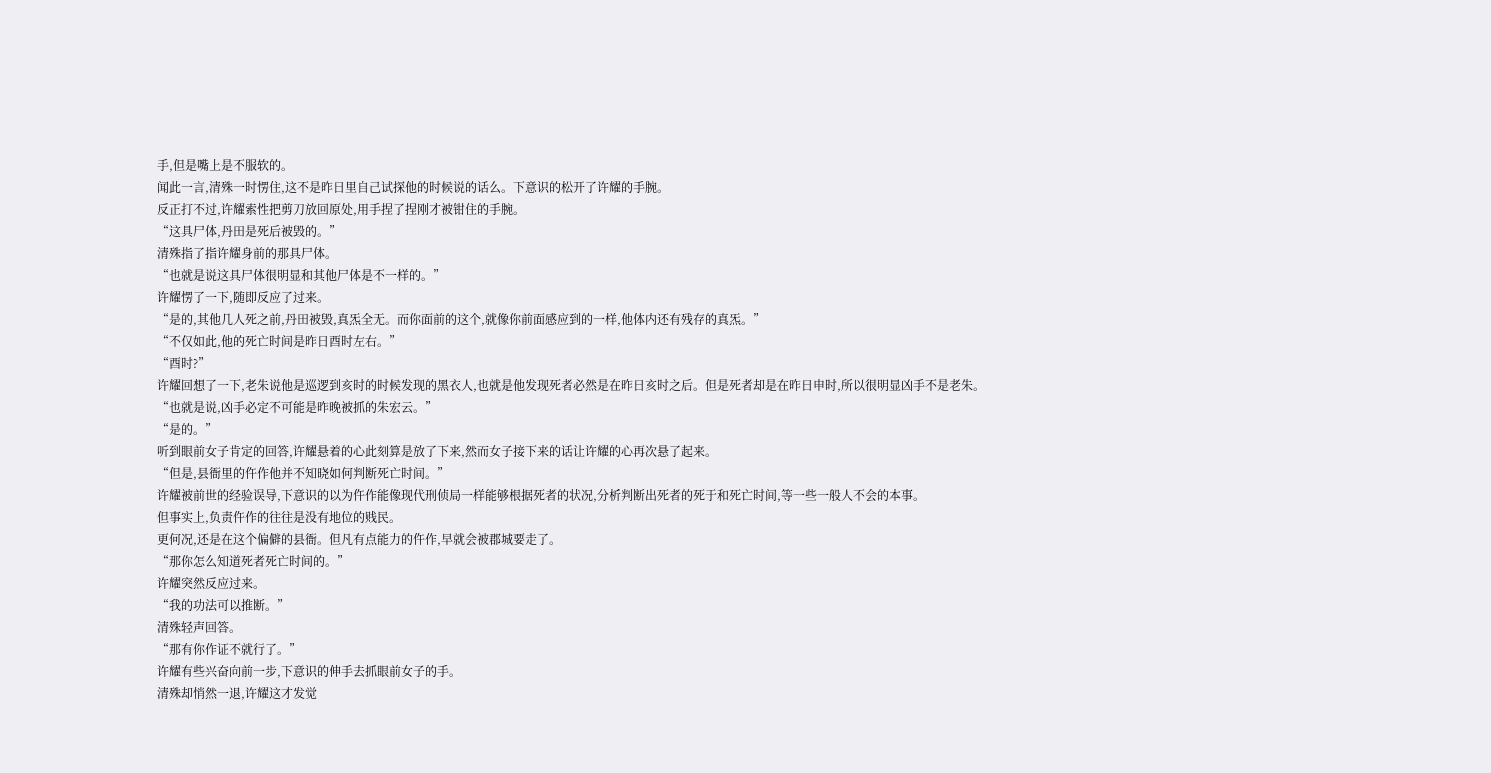手,但是嘴上是不服软的。
闻此一言,清殊一时愣住,这不是昨日里自己试探他的时候说的话么。下意识的松开了许耀的手腕。
反正打不过,许耀索性把剪刀放回原处,用手捏了捏刚才被钳住的手腕。
“这具尸体,丹田是死后被毁的。”
清殊指了指许耀身前的那具尸体。
“也就是说这具尸体很明显和其他尸体是不一样的。”
许耀愣了一下,随即反应了过来。
“是的,其他几人死之前,丹田被毁,真炁全无。而你面前的这个,就像你前面感应到的一样,他体内还有残存的真炁。”
“不仅如此,他的死亡时间是昨日酉时左右。”
“酉时?”
许耀回想了一下,老朱说他是巡逻到亥时的时候发现的黑衣人,也就是他发现死者必然是在昨日亥时之后。但是死者却是在昨日申时,所以很明显凶手不是老朱。
“也就是说,凶手必定不可能是昨晚被抓的朱宏云。”
“是的。”
听到眼前女子肯定的回答,许耀悬着的心此刻算是放了下来,然而女子接下来的话让许耀的心再次悬了起来。
“但是,县衙里的仵作他并不知晓如何判断死亡时间。”
许耀被前世的经验误导,下意识的以为仵作能像现代刑侦局一样能够根据死者的状况,分析判断出死者的死于和死亡时间,等一些一般人不会的本事。
但事实上,负责仵作的往往是没有地位的贱民。
更何况,还是在这个偏僻的县衙。但凡有点能力的仵作,早就会被郡城要走了。
“那你怎么知道死者死亡时间的。”
许耀突然反应过来。
“我的功法可以推断。”
清殊轻声回答。
“那有你作证不就行了。”
许耀有些兴奋向前一步,下意识的伸手去抓眼前女子的手。
清殊却悄然一退,许耀这才发觉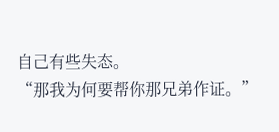自己有些失态。
“那我为何要帮你那兄弟作证。”